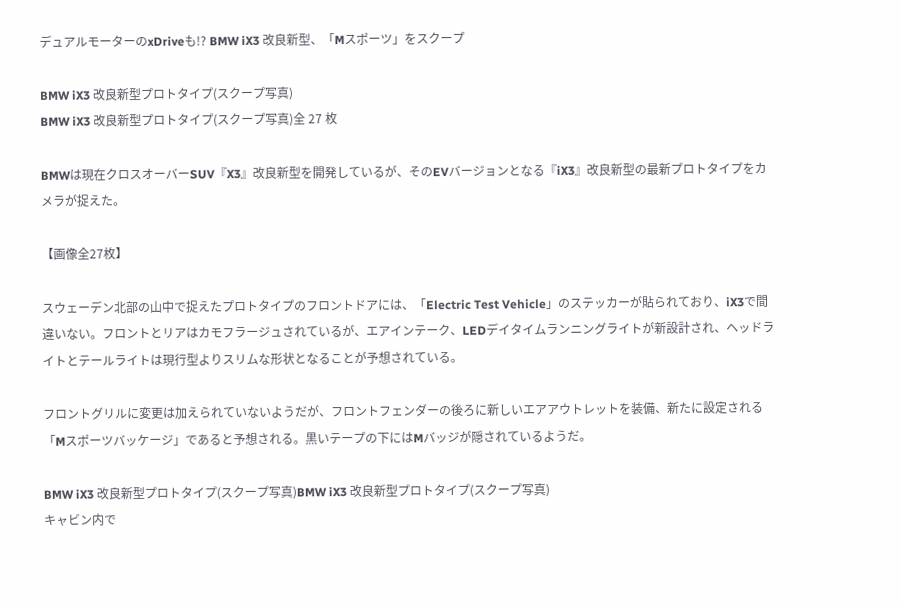デュアルモーターのxDriveも!? BMW iX3 改良新型、「Mスポーツ」をスクープ

BMW iX3 改良新型プロトタイプ(スクープ写真)
BMW iX3 改良新型プロトタイプ(スクープ写真)全 27 枚

BMWは現在クロスオーバーSUV『X3』改良新型を開発しているが、そのEVバージョンとなる『iX3』改良新型の最新プロトタイプをカメラが捉えた。

【画像全27枚】

スウェーデン北部の山中で捉えたプロトタイプのフロントドアには、「Electric Test Vehicle」のステッカーが貼られており、iX3で間違いない。フロントとリアはカモフラージュされているが、エアインテーク、LEDデイタイムランニングライトが新設計され、ヘッドライトとテールライトは現行型よりスリムな形状となることが予想されている。

フロントグリルに変更は加えられていないようだが、フロントフェンダーの後ろに新しいエアアウトレットを装備、新たに設定される「Mスポーツバッケージ」であると予想される。黒いテープの下にはMバッジが隠されているようだ。

BMW iX3 改良新型プロトタイプ(スクープ写真)BMW iX3 改良新型プロトタイプ(スクープ写真)
キャビン内で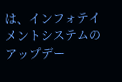は、インフォテイメントシステムのアップデー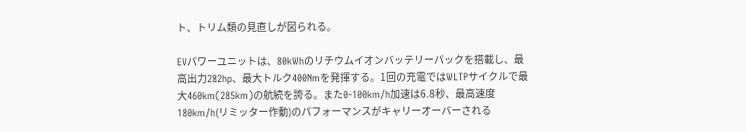ト、トリム類の見直しが図られる。

EVパワーユニットは、80kWhのリチウムイオンバッテリーパックを搭載し、最高出力282hp、最大トルク400Nmを発揮する。1回の充電ではWLTPサイクルで最大460km(285km)の航続を誇る。また0-100km/h加速は6.8秒、最高速度180km/h(リミッター作動)のパフォーマンスがキャリーオーバーされる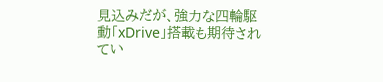見込みだが、強力な四輪駆動「xDrive」搭載も期待されてい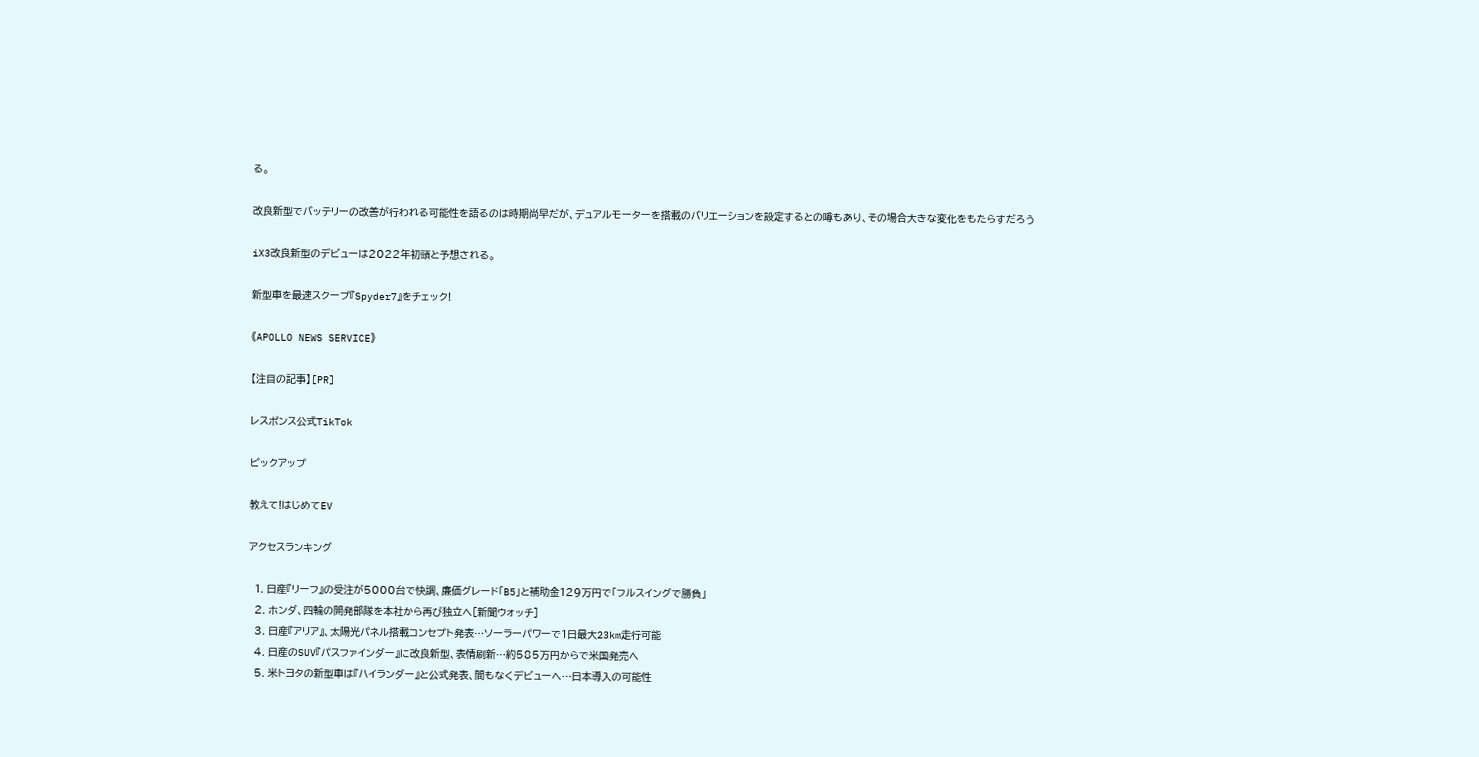る。

改良新型でバッテリーの改善が行われる可能性を語るのは時期尚早だが、デュアルモーターを搭載のバリエーションを設定するとの噂もあり、その場合大きな変化をもたらすだろう

iX3改良新型のデビューは2022年初頭と予想される。

新型車を最速スクープ『Spyder7』をチェック!

《APOLLO NEWS SERVICE》

【注目の記事】[PR]

レスポンス公式TikTok

ピックアップ

教えて!はじめてEV

アクセスランキング

  1. 日産『リーフ』の受注が5000台で快調、廉価グレード「B5」と補助金129万円で「フルスイングで勝負」
  2. ホンダ、四輪の開発部隊を本社から再び独立へ[新聞ウォッチ]
  3. 日産『アリア』、太陽光パネル搭載コンセプト発表…ソーラーパワーで1日最大23km走行可能
  4. 日産のSUV『パスファインダー』に改良新型、表情刷新…約585万円からで米国発売へ
  5. 米トヨタの新型車は『ハイランダー』と公式発表、間もなくデビューへ…日本導入の可能性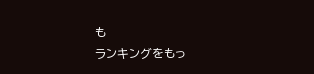も
ランキングをもっ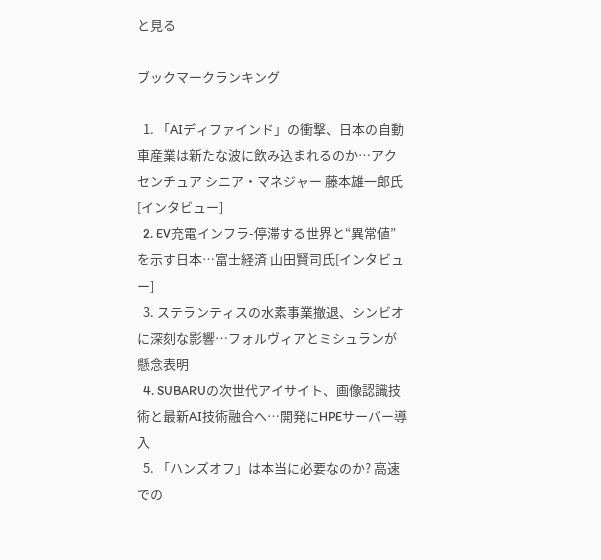と見る

ブックマークランキング

  1. 「AIディファインド」の衝撃、日本の自動車産業は新たな波に飲み込まれるのか…アクセンチュア シニア・マネジャー 藤本雄一郎氏[インタビュー]
  2. EV充電インフラ-停滞する世界と“異常値”を示す日本…富士経済 山田賢司氏[インタビュー]
  3. ステランティスの水素事業撤退、シンビオに深刻な影響…フォルヴィアとミシュランが懸念表明
  4. SUBARUの次世代アイサイト、画像認識技術と最新AI技術融合へ…開発にHPEサーバー導入
  5. 「ハンズオフ」は本当に必要なのか? 高速での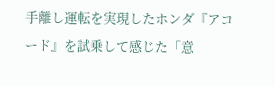手離し運転を実現したホンダ『アコード』を試乗して感じた「意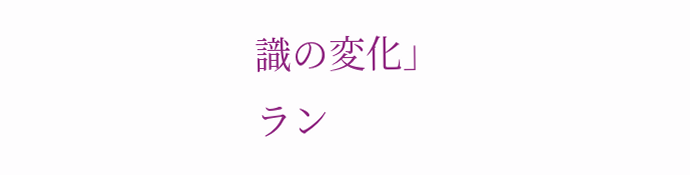識の変化」
ラン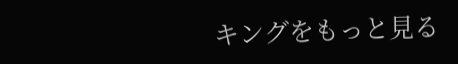キングをもっと見る